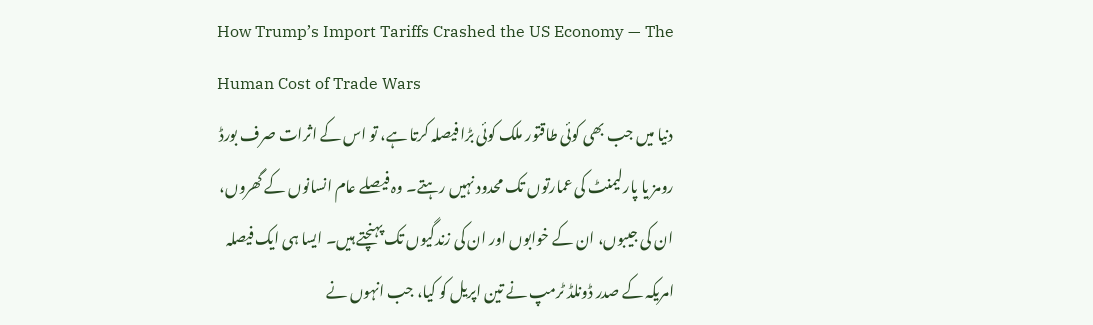How Trump’s Import Tariffs Crashed the US Economy — The Human Cost of Trade Wars
دنیا میں جب بھی کوئی طاقتور ملک کوئی بڑا فیصلہ کرتا ہے، تو اس کے اثرات صرف بورڈ رومز یا پارلیمنٹ کی عمارتوں تک محدود نہیں رہتے۔ وہ فیصلے عام انسانوں کے گھروں، ان کی جیبوں، ان کے خوابوں اور ان کی زندگیوں تک پہنچتے ہیں۔ ایسا ہی ایک فیصلہ امریکہ کے صدر ڈونلڈ ٹرمپ نے تین اپریل کو کیا، جب انہوں نے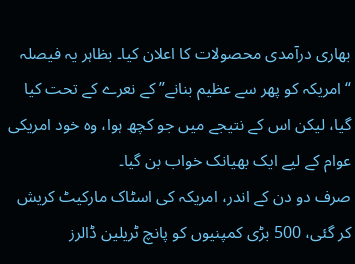بھاری درآمدی محصولات کا اعلان کیا۔ بظاہر یہ فیصلہ “امریکہ کو پھر سے عظیم بنانے” کے نعرے کے تحت کیا گیا، لیکن اس کے نتیجے میں جو کچھ ہوا، وہ خود امریکی عوام کے لیے ایک بھیانک خواب بن گیا۔
صرف دو دن کے اندر، امریکہ کی اسٹاک مارکیٹ کریش کر گئی، 500 بڑی کمپنیوں کو پانچ ٹریلین ڈالرز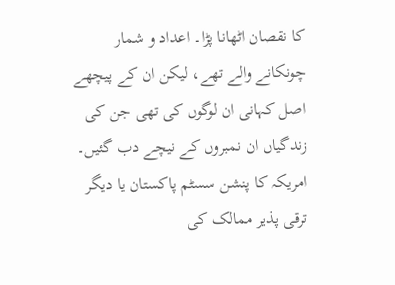کا نقصان اٹھانا پڑا۔ اعداد و شمار چونکانے والے تھے، لیکن ان کے پیچھے اصل کہانی ان لوگوں کی تھی جن کی زندگیاں ان نمبروں کے نیچے دب گئیں۔
امریکہ کا پنشن سسٹم پاکستان یا دیگر ترقی پذیر ممالک کی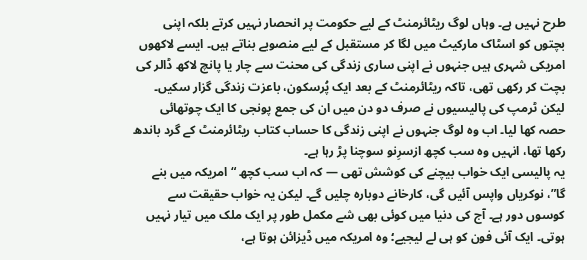طرح نہیں ہے۔ وہاں لوگ ریٹائرمنٹ کے لیے حکومت پر انحصار نہیں کرتے بلکہ اپنی بچتوں کو اسٹاک مارکیٹ میں لگا کر مستقبل کے لیے منصوبے بناتے ہیں۔ ایسے لاکھوں امریکی شہری ہیں جنہوں نے اپنی ساری زندگی کی محنت سے چار یا پانچ لاکھ ڈالر کی بچت کر رکھی تھی، تاکہ ریٹائرمنٹ کے بعد ایک پُرسکون، باعزت زندگی گزار سکیں۔ لیکن ٹرمپ کی پالیسیوں نے صرف دو دن میں ان کی جمع پونجی کا ایک چوتھائی حصہ کھا لیا۔ اب وہ لوگ جنہوں نے اپنی زندگی کا حساب کتاب ریٹائرمنٹ کے گرد باندھ رکھا تھا، انہیں وہ سب کچھ ازسرِنو سوچنا پڑ رہا ہے۔
یہ پالیسی ایک خواب بیچنے کی کوشش تھی — کہ اب سب کچھ “امریکہ میں بنے گا”، نوکریاں واپس آئیں گی، کارخانے دوبارہ چلیں گے۔ لیکن یہ خواب حقیقت سے کوسوں دور ہے۔ آج کی دنیا میں کوئی بھی شے مکمل طور پر ایک ملک میں تیار نہیں ہوتی۔ ایک آئی فون کو ہی لے لیجیے؛ وہ امریکہ میں ڈیزائن ہوتا ہے،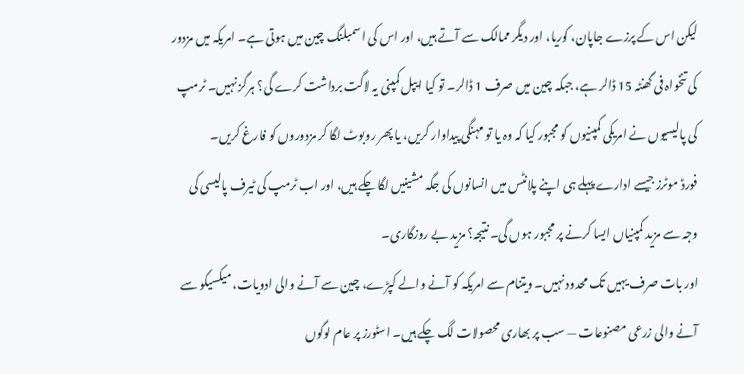لیکن اس کے پرزے جاپان، کوریا، اور دیگر ممالک سے آتے ہیں، اور اس کی اسمبلنگ چین میں ہوتی ہے۔ امریکہ میں مزدور کی تنخواہ فی گھنٹہ 15 ڈالر ہے، جبکہ چین میں صرف 1 ڈالر۔ تو کیا ایپل کمپنی یہ لاگت برداشت کرے گی؟ ہرگز نہیں۔ ٹرمپ کی پالیسیوں نے امریکی کمپنیوں کو مجبور کیا کہ وہ یا تو مہنگی پیداوار کریں، یا پھر روبوٹ لگا کر مزدوروں کو فارغ کریں۔
فورڈ موٹرز جیسے ادارے پہلے ہی اپنے پلانٹس میں انسانوں کی جگہ مشینیں لگا چکے ہیں، اور اب ٹرمپ کی ٹیرف پالیسی کی وجہ سے مزید کمپنیاں ایسا کرنے پر مجبور ہوں گی۔ نتیجہ؟ مزید بے روزگاری۔
اور بات صرف یہیں تک محدود نہیں۔ ویتنام سے امریکہ کو آنے والے کپڑے، چین سے آنے والی ادویات، میکسیکو سے آنے والی زرعی مصنوعات — سب پر بھاری محصولات لگ چکے ہیں۔ اسٹورز پر عام لوگوں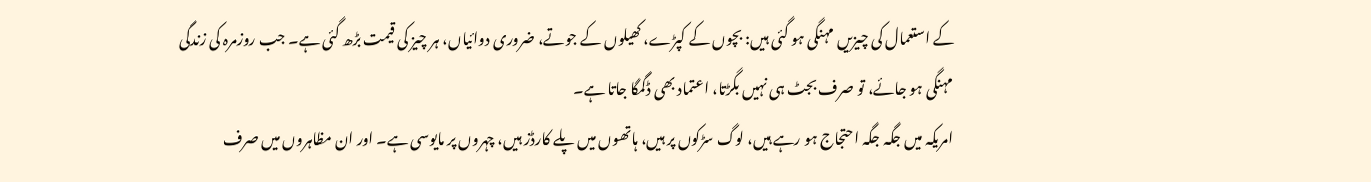کے استعمال کی چیزیں مہنگی ہو گئی ہیں: بچوں کے کپڑے، کھیلوں کے جوتے، ضروری دوائیاں، ہر چیز کی قیمت بڑھ گئی ہے۔ جب روزمرہ کی زندگی مہنگی ہو جائے، تو صرف بجٹ ہی نہیں بگڑتا، اعتماد بھی ڈگمگا جاتا ہے۔
امریکہ میں جگہ جگہ احتجاج ہو رہے ہیں، لوگ سڑکوں پر ہیں، ہاتھوں میں پلے کارڈز ہیں، چہروں پر مایوسی ہے۔ اور ان مظاہروں میں صرف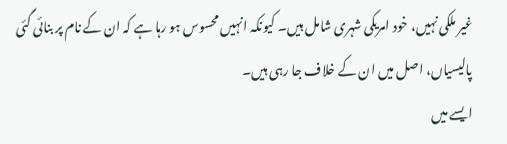غیر ملکی نہیں، خود امریکی شہری شامل ہیں۔ کیونکہ انہیں محسوس ہو رہا ہے کہ ان کے نام پر بنائی گئی پالیسیاں، اصل میں ان کے خلاف جا رہی ہیں۔
ایسے میں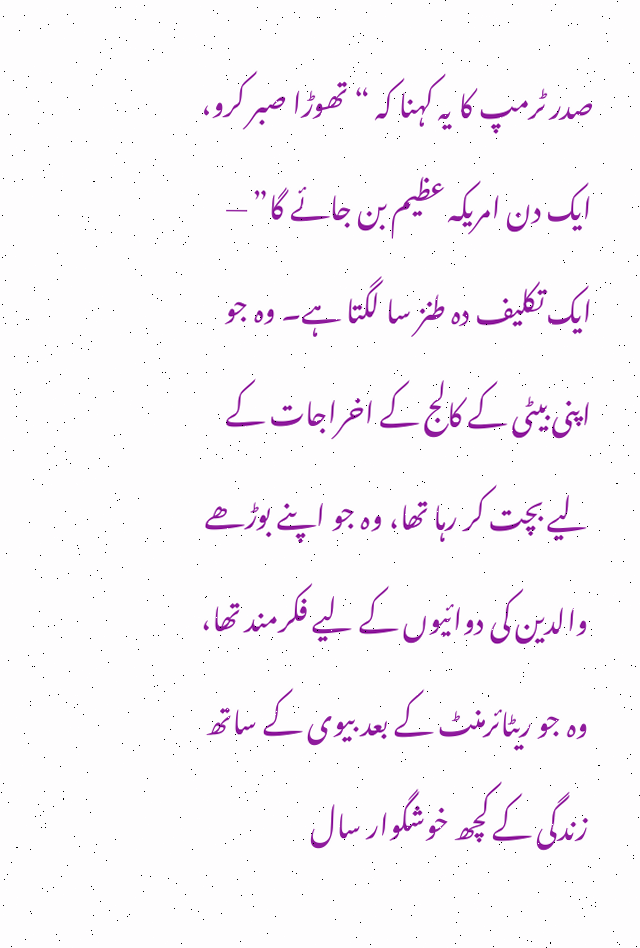صدر ٹرمپ کا یہ کہنا کہ “تھوڑا صبر کرو، ایک دن امریکہ عظیم بن جائے گا” — ایک تکلیف دہ طنز سا لگتا ہے۔ وہ جو اپنی بیٹی کے کالج کے اخراجات کے لیے بچت کر رہا تھا، وہ جو اپنے بوڑھے والدین کی دوائیوں کے لیے فکرمند تھا، وہ جو ریٹائرمنٹ کے بعد بیوی کے ساتھ زندگی کے کچھ خوشگوار سال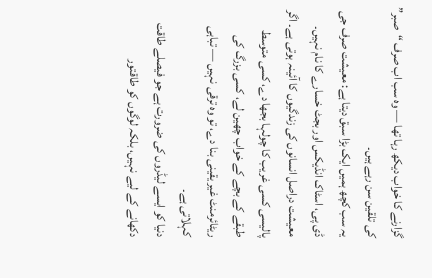گزارنے کا خواب دیکھ رہا تھا — وہ سب اب صرف “صبر” کی تلقین سن رہے ہیں۔
یہ سب کچھ ہمیں ایک بڑا سبق دیتا ہے: معیشت صرف جی ڈی پی، اسٹاک انڈیکس اور بجٹ خسارے کا نام نہیں۔ معیشت دراصل انسانوں کی زندگیوں کا آئینہ ہوتی ہے۔ اگر پالیسی کسی غریب کا چولہا بجھا دے، کسی متوسط طبقے کے بچے کے خواب چھین لے، کسی بزرگ کی ریٹائرمنٹ غیر یقینی بنا دے، تو وہ ترقی نہیں — تباہی کہلاتی ہے۔
دنیا کو ایسے لیڈروں کی ضرورت ہے جو فیصلے طاقت دکھانے کے لیے نہیں، بلکہ لوگوں کو طاقتور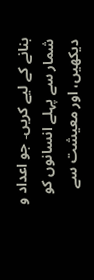بنانے کے لیے کریں۔ جو اعداد و شمار سے پہلے انسانوں کو دیکھیں، اور معیشت سے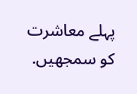پہلے معاشرت کو سمجھیں.